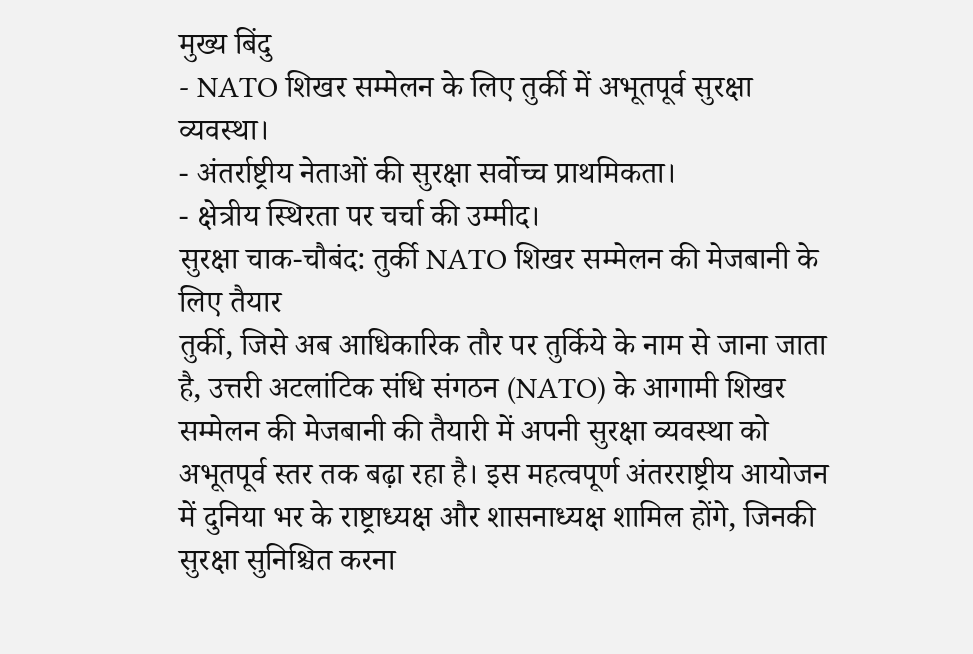मुख्य बिंदु
- NATO शिखर सम्मेलन के लिए तुर्की में अभूतपूर्व सुरक्षा व्यवस्था।
- अंतर्राष्ट्रीय नेताओं की सुरक्षा सर्वोच्च प्राथमिकता।
- क्षेत्रीय स्थिरता पर चर्चा की उम्मीद।
सुरक्षा चाक-चौबंद: तुर्की NATO शिखर सम्मेलन की मेजबानी के लिए तैयार
तुर्की, जिसे अब आधिकारिक तौर पर तुर्किये के नाम से जाना जाता है, उत्तरी अटलांटिक संधि संगठन (NATO) के आगामी शिखर सम्मेलन की मेजबानी की तैयारी में अपनी सुरक्षा व्यवस्था को अभूतपूर्व स्तर तक बढ़ा रहा है। इस महत्वपूर्ण अंतरराष्ट्रीय आयोजन में दुनिया भर के राष्ट्राध्यक्ष और शासनाध्यक्ष शामिल होंगे, जिनकी सुरक्षा सुनिश्चित करना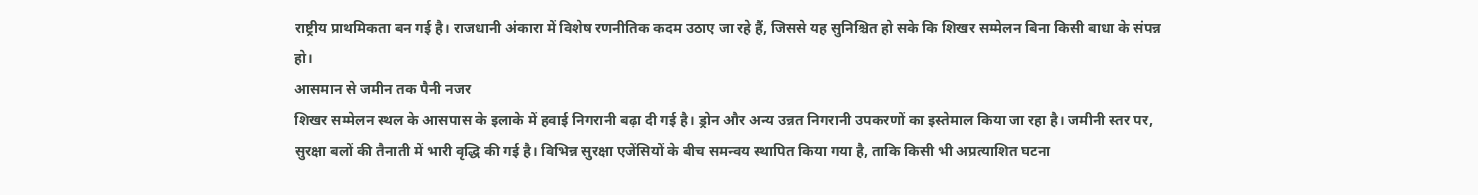राष्ट्रीय प्राथमिकता बन गई है। राजधानी अंकारा में विशेष रणनीतिक कदम उठाए जा रहे हैं, जिससे यह सुनिश्चित हो सके कि शिखर सम्मेलन बिना किसी बाधा के संपन्न हो।
आसमान से जमीन तक पैनी नजर
शिखर सम्मेलन स्थल के आसपास के इलाके में हवाई निगरानी बढ़ा दी गई है। ड्रोन और अन्य उन्नत निगरानी उपकरणों का इस्तेमाल किया जा रहा है। जमीनी स्तर पर, सुरक्षा बलों की तैनाती में भारी वृद्धि की गई है। विभिन्न सुरक्षा एजेंसियों के बीच समन्वय स्थापित किया गया है, ताकि किसी भी अप्रत्याशित घटना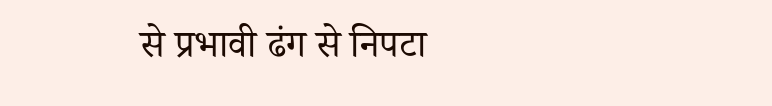से प्रभावी ढंग से निपटा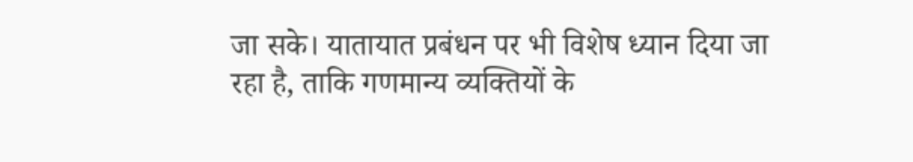जा सके। यातायात प्रबंधन पर भी विशेष ध्यान दिया जा रहा है, ताकि गणमान्य व्यक्तियों के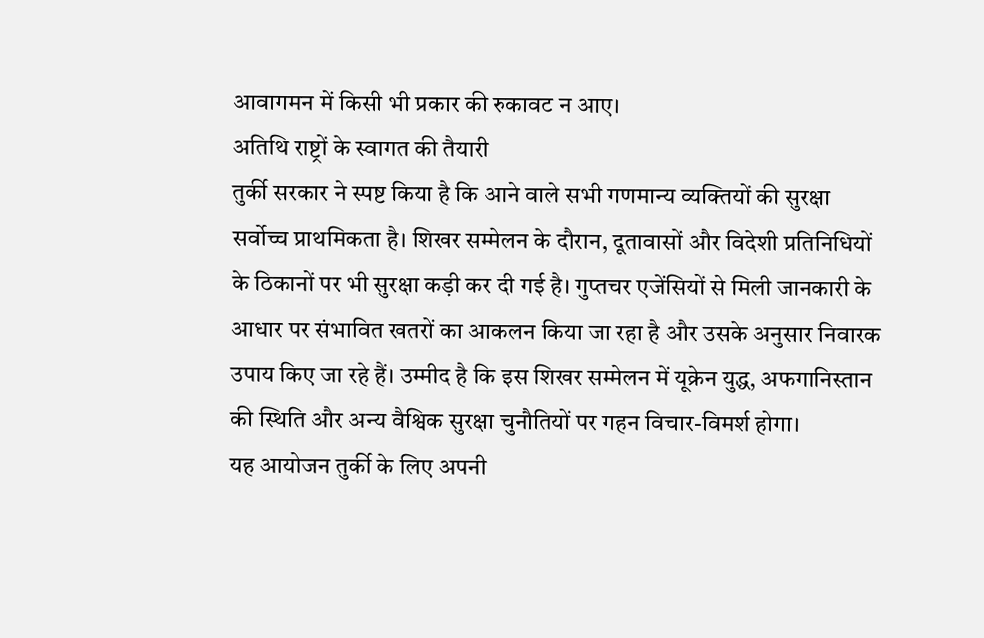आवागमन में किसी भी प्रकार की रुकावट न आए।
अतिथि राष्ट्रों के स्वागत की तैयारी
तुर्की सरकार ने स्पष्ट किया है कि आने वाले सभी गणमान्य व्यक्तियों की सुरक्षा सर्वोच्च प्राथमिकता है। शिखर सम्मेलन के दौरान, दूतावासों और विदेशी प्रतिनिधियों के ठिकानों पर भी सुरक्षा कड़ी कर दी गई है। गुप्तचर एजेंसियों से मिली जानकारी के आधार पर संभावित खतरों का आकलन किया जा रहा है और उसके अनुसार निवारक उपाय किए जा रहे हैं। उम्मीद है कि इस शिखर सम्मेलन में यूक्रेन युद्ध, अफगानिस्तान की स्थिति और अन्य वैश्विक सुरक्षा चुनौतियों पर गहन विचार-विमर्श होगा।
यह आयोजन तुर्की के लिए अपनी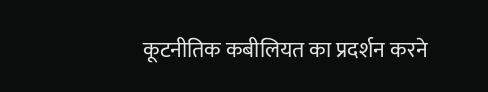कूटनीतिक कबीलियत का प्रदर्शन करने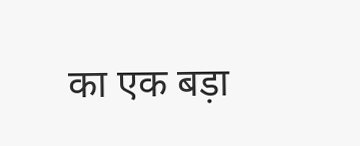का एक बड़ा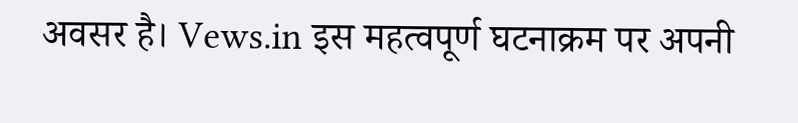अवसर है। Vews.in इस महत्वपूर्ण घटनाक्रम पर अपनी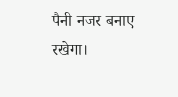पैनी नजर बनाए रखेगा।